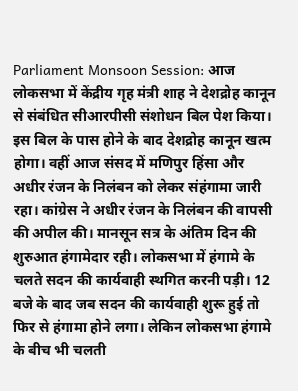Parliament Monsoon Session: आज लोकसभा में केंद्रीय गृह मंत्री शाह ने देशद्रोह कानून से संबंधित सीआरपीसी संशोधन बिल पेश किया। इस बिल के पास होने के बाद देशद्रोह कानून खत्म होगा। वहीं आज संसद में मणिपुर हिंसा और अधीर रंजन के निलंबन को लेकर संहंगामा जारी रहा। कांग्रेस ने अधीर रंजन के निलंबन की वापसी की अपील की। मानसून सत्र के अंतिम दिन की शुरुआत हंगामेदार रही। लोकसभा में हंगामे के चलते सदन की कार्यवाही स्थगित करनी पड़ी। 12 बजे के बाद जब सदन की कार्यवाही शुरू हुई तो फिर से हंगामा होने लगा। लेकिन लोकसभा हंगामे के बीच भी चलती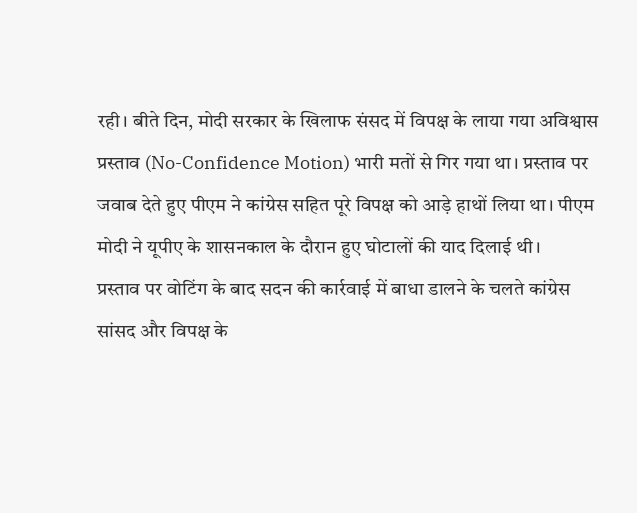रही। बीते दिन, मोदी सरकार के खिलाफ संसद में विपक्ष के लाया गया अविश्वास प्रस्ताव (No-Confidence Motion) भारी मतों से गिर गया था। प्रस्ताव पर जवाब देते हुए पीएम ने कांग्रेस सहित पूरे विपक्ष को आड़े हाथों लिया था। पीएम मोदी ने यूपीए के शासनकाल के दौरान हुए घोटालों की याद दिलाई थी।
प्रस्ताव पर वोटिंग के बाद सदन की कार्रवाई में बाधा डालने के चलते कांग्रेस सांसद और विपक्ष के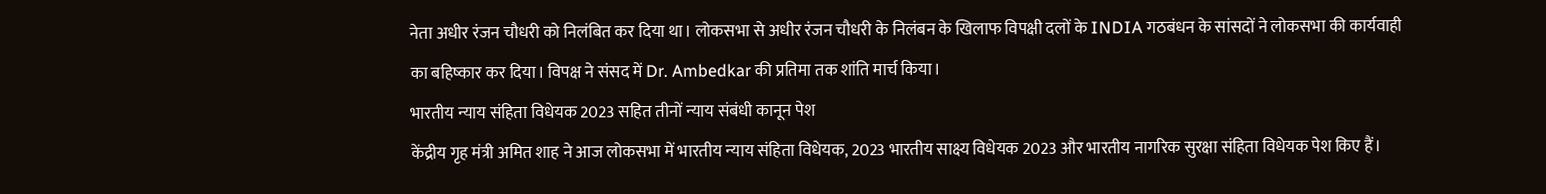नेता अधीर रंजन चौधरी को निलंबित कर दिया था। लोकसभा से अधीर रंजन चौधरी के निलंबन के खिलाफ विपक्षी दलों के INDIA गठबंधन के सांसदों ने लोकसभा की कार्यवाही का बहिष्कार कर दिया। विपक्ष ने संसद में Dr. Ambedkar की प्रतिमा तक शांति मार्च किया।
भारतीय न्याय संहिता विधेयक 2023 सहित तीनों न्याय संबंधी कानून पेश
केंद्रीय गृह मंत्री अमित शाह ने आज लोकसभा में भारतीय न्याय संहिता विधेयक, 2023 भारतीय साक्ष्य विधेयक 2023 और भारतीय नागरिक सुरक्षा संहिता विधेयक पेश किए हैं।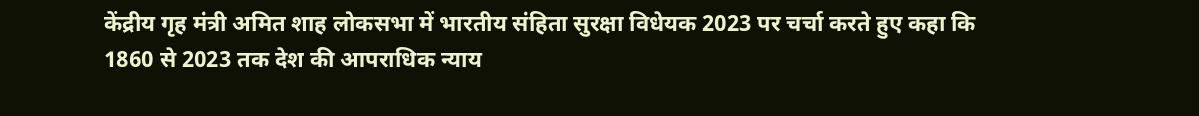केंद्रीय गृह मंत्री अमित शाह लोकसभा में भारतीय संहिता सुरक्षा विधेयक 2023 पर चर्चा करते हुए कहा कि 1860 से 2023 तक देश की आपराधिक न्याय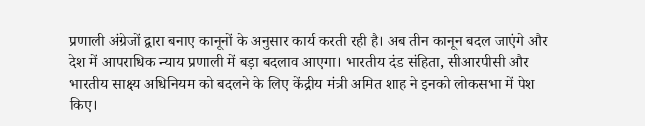प्रणाली अंग्रेजों द्वारा बनाए कानूनों के अनुसार कार्य करती रही है। अब तीन कानून बदल जाएंगे और देश में आपराधिक न्याय प्रणाली में बड़ा बदलाव आएगा। भारतीय दंड संहिता, सीआरपीसी और भारतीय साक्ष्य अधिनियम को बदलने के लिए केंद्रीय मंत्री अमित शाह ने इनको लोकसभा में पेश किए।